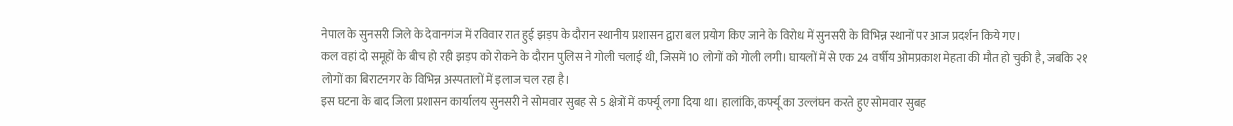नेपाल के सुनसरी जिले के देवानगंज में रविवार रात हुई झड़प के दौरान स्थानीय प्रशासन द्वारा बल प्रयोग किए जाने के विरोध में सुनसरी के विभिन्न स्थानों पर आज प्रदर्शन किये गए।
कल वहां दो समूहों के बीच हो रही झड़प को रोकने के दौरान पुलिस ने गोली चलाई थी, जिसमें 10 लोगों को गोली लगी। घायलों में से एक 24 वर्षीय ओमप्रकाश मेहता की मौत हो चुकी है, जबकि २१ लोगों का बिराटनगर के विभिन्न अस्पतालों में इलाज चल रहा है।
इस घटना के बाद जिला प्रशासन कार्यालय सुनसरी ने सोमवार सुबह से 5 क्षेत्रों में कर्फ्यू लगा दिया था। हालांकि, कर्फ्यू का उल्लंघन करते हुए सोमवार सुबह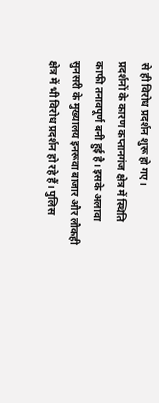से ही विरोध प्रदर्शन शुरू हो गए।
प्रदर्शनों के कारण कप्तानगंज क्षेत्र में स्थिति काफी तनावपूर्ण बनी हुई है। इसके अलावा सुनसरी के मुख्यालय इनरूवा बाजार और लौकही क्षेत्र में भी विरोध प्रदर्शन हो रहे हैं। पुलिस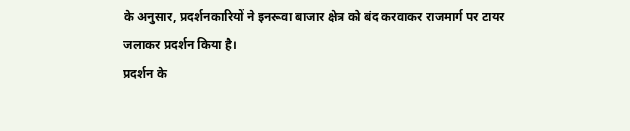के अनुसार, प्रदर्शनकारियों ने इनरूवा बाजार क्षेत्र को बंद करवाकर राजमार्ग पर टायर जलाकर प्रदर्शन किया है।
प्रदर्शन के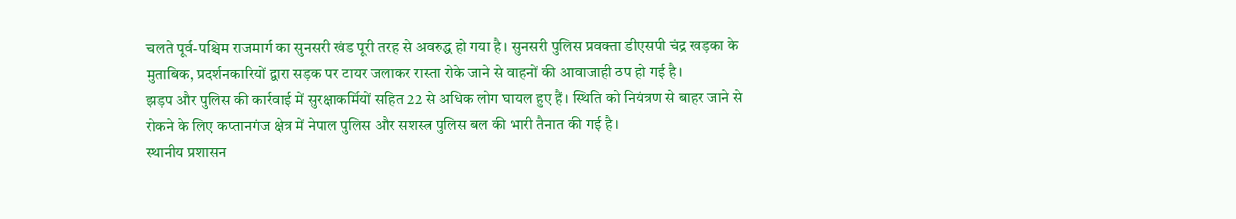चलते पूर्व-पश्चिम राजमार्ग का सुनसरी खंड पूरी तरह से अवरुद्ध हो गया है। सुनसरी पुलिस प्रवक्ता डीएसपी चंद्र खड़का के मुताबिक, प्रदर्शनकारियों द्वारा सड़क पर टायर जलाकर रास्ता रोके जाने से वाहनों की आवाजाही ठप हो गई है।
झड़प और पुलिस की कार्रवाई में सुरक्षाकर्मियों सहित 22 से अधिक लोग घायल हुए हैं। स्थिति को नियंत्रण से बाहर जाने से रोकने के लिए कप्तानगंज क्षेत्र में नेपाल पुलिस और सशस्त्र पुलिस बल की भारी तैनात की गई है।
स्थानीय प्रशासन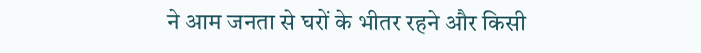ने आम जनता से घरों के भीतर रहने और किसी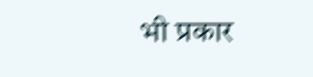भी प्रकार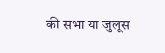की सभा या जुलूस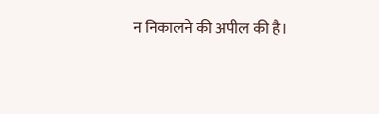न निकालने की अपील की है।